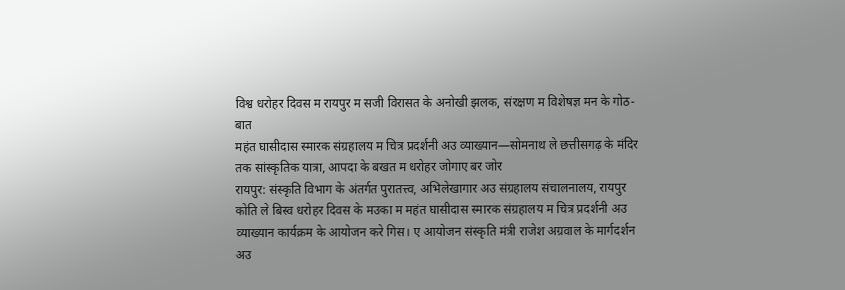विश्व धरोहर दिवस म रायपुर म सजी विरासत के अनोखी झलक, संरक्षण म विशेषज्ञ मन के गोठ-बात
महंत घासीदास स्मारक संग्रहालय म चित्र प्रदर्शनी अउ व्याख्यान—सोमनाथ ले छत्तीसगढ़ के मंदिर तक सांस्कृतिक यात्रा, आपदा के बखत म धरोहर जोगाए बर जोर
रायपुर: संस्कृति विभाग के अंतर्गत पुरातत्त्व, अभिलेखागार अउ संग्रहालय संचालनालय, रायपुर कोति ले बिस्व धरोहर दिवस के मउका म महंत घासीदास स्मारक संग्रहालय म चित्र प्रदर्शनी अउ व्याख्यान कार्यक्रम के आयोजन करे गिस। ए आयोजन संस्कृति मंत्री राजेश अग्रवाल के मार्गदर्शन अउ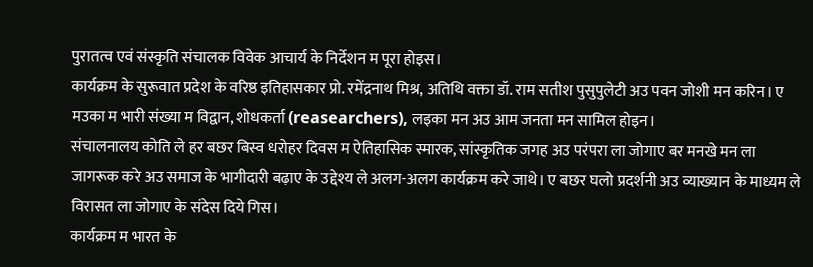पुरातत्व एवं संस्कृति संचालक विवेक आचार्य के निर्देशन म पूरा होइस।
कार्यक्रम के सुरूवात प्रदेश के वरिष्ठ इतिहासकार प्रो. रमेंद्रनाथ मिश्र, अतिथि वक्ता डॉ. राम सतीश पुसुपुलेटी अउ पवन जोशी मन करिन। ए मउका म भारी संख्या म विद्वान, शोधकर्ता (reasearchers), लइका मन अउ आम जनता मन सामिल होइन।
संचालनालय कोति ले हर बछर बिस्व धरोहर दिवस म ऐतिहासिक स्मारक, सांस्कृतिक जगह अउ परंपरा ला जोगाए बर मनखे मन ला जागरूक करे अउ समाज के भागीदारी बढ़ाए के उद्देश्य ले अलग-अलग कार्यक्रम करे जाथे। ए बछर घलो प्रदर्शनी अउ व्याख्यान के माध्यम ले विरासत ला जोगाए के संदेस दिये गिस।
कार्यक्रम म भारत के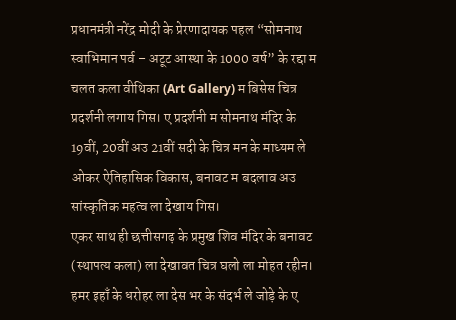प्रधानमंत्री नरेंद्र मोदी के प्रेरणादायक पहल “सोमनाथ स्वाभिमान पर्व – अटूट आस्था के 1000 वर्ष” के रद्दा म चलत कला वीथिका (Art Gallery) म बिसेस चित्र प्रदर्शनी लगाय गिस। ए प्रदर्शनी म सोमनाथ मंदिर के 19वीं, 20वीं अउ 21वीं सदी के चित्र मन के माध्यम ले ओकर ऐतिहासिक विकास, बनावट म बदलाव अउ सांस्कृतिक महत्व ला देखाय गिस।
एकर साथ ही छत्तीसगढ़ के प्रमुख शिव मंदिर के बनावट (स्थापत्य कला) ला देखावत चित्र घलो ला मोहत रहीन। हमर इहाँ के धरोहर ला देस भर के संदर्भ ले जोड़े के ए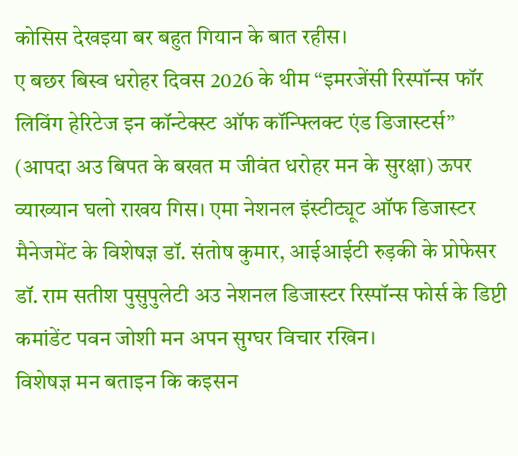कोसिस देखइया बर बहुत गियान के बात रहीस।
ए बछर बिस्व धरोहर दिवस 2026 के थीम “इमरजेंसी रिस्पॉन्स फॉर लिविंग हेरिटेज इन कॉन्टेक्स्ट ऑफ कॉन्फ्लिक्ट एंड डिजास्टर्स” (आपदा अउ बिपत के बखत म जीवंत धरोहर मन के सुरक्षा) ऊपर व्याख्यान घलो राखय गिस। एमा नेशनल इंस्टीट्यूट ऑफ डिजास्टर मैनेजमेंट के विशेषज्ञ डॉ. संतोष कुमार, आईआईटी रुड़की के प्रोफेसर डॉ. राम सतीश पुसुपुलेटी अउ नेशनल डिजास्टर रिस्पॉन्स फोर्स के डिप्टी कमांडेंट पवन जोशी मन अपन सुग्घर विचार रखिन।
विशेषज्ञ मन बताइन कि कइसन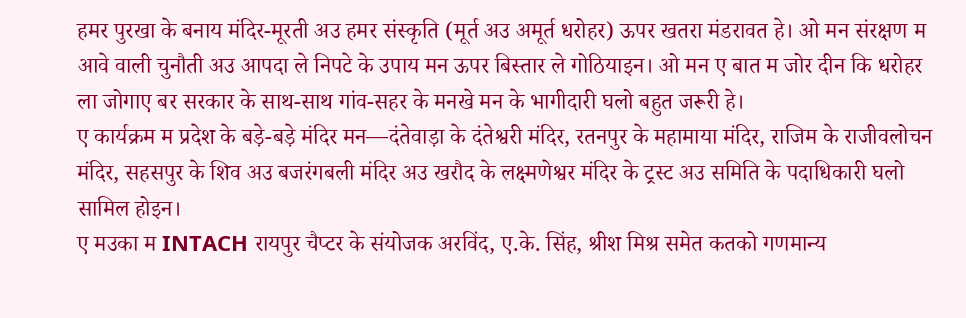हमर पुरखा के बनाय मंदिर-मूरती अउ हमर संस्कृति (मूर्त अउ अमूर्त धरोहर) ऊपर खतरा मंडरावत हे। ओ मन संरक्षण म आवे वाली चुनौती अउ आपदा ले निपटे के उपाय मन ऊपर बिस्तार ले गोठियाइन। ओ मन ए बात म जोर दीन कि धरोहर ला जोगाए बर सरकार के साथ-साथ गांव-सहर के मनखे मन के भागीदारी घलो बहुत जरूरी हे।
ए कार्यक्रम म प्रदेश के बड़े-बड़े मंदिर मन—दंतेवाड़ा के दंतेश्वरी मंदिर, रतनपुर के महामाया मंदिर, राजिम के राजीवलोचन मंदिर, सहसपुर के शिव अउ बजरंगबली मंदिर अउ खरौद के लक्ष्मणेश्वर मंदिर के ट्रस्ट अउ समिति के पदाधिकारी घलो सामिल होइन।
ए मउका म INTACH रायपुर चैप्टर के संयोजक अरविंद, ए.के. सिंह, श्रीश मिश्र समेत कतको गणमान्य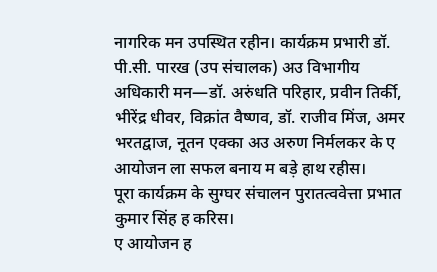नागरिक मन उपस्थित रहीन। कार्यक्रम प्रभारी डॉ. पी.सी. पारख (उप संचालक) अउ विभागीय अधिकारी मन—डॉ. अरुंधति परिहार, प्रवीन तिर्की, भीरेंद्र धीवर, विक्रांत वैष्णव, डॉ. राजीव मिंज, अमर भरतद्वाज, नूतन एक्का अउ अरुण निर्मलकर के ए आयोजन ला सफल बनाय म बड़े हाथ रहीस।
पूरा कार्यक्रम के सुग्घर संचालन पुरातत्ववेत्ता प्रभात कुमार सिंह ह करिस।
ए आयोजन ह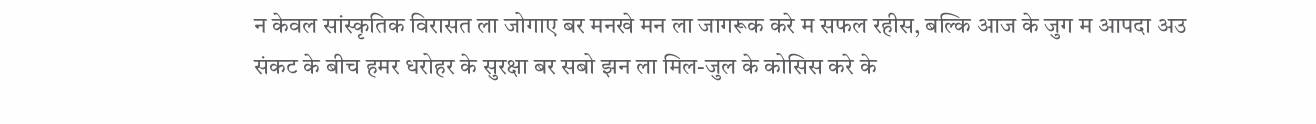न केवल सांस्कृतिक विरासत ला जोगाए बर मनखे मन ला जागरूक करे म सफल रहीस, बल्कि आज के जुग म आपदा अउ संकट के बीच हमर धरोहर के सुरक्षा बर सबो झन ला मिल-जुल के कोसिस करे के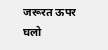जरूरत ऊपर घलो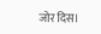जोर दिस।